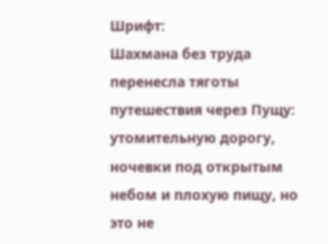Шрифт:
Шахмана без труда перенесла тяготы путешествия через Пущу: утомительную дорогу, ночевки под открытым небом и плохую пищу, но это не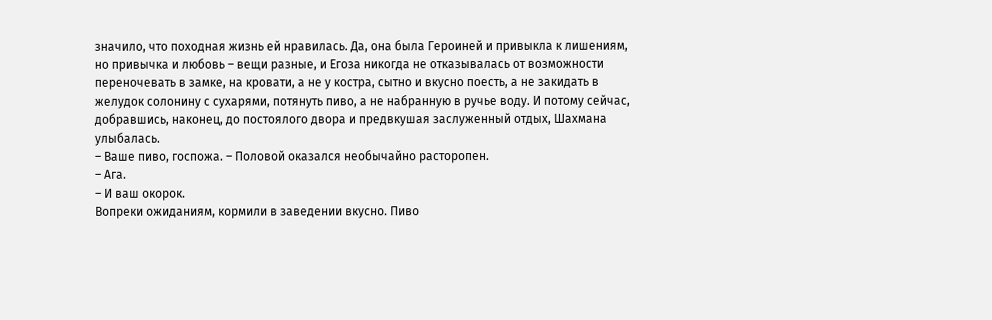значило, что походная жизнь ей нравилась. Да, она была Героиней и привыкла к лишениям, но привычка и любовь – вещи разные, и Егоза никогда не отказывалась от возможности переночевать в замке, на кровати, а не у костра, сытно и вкусно поесть, а не закидать в желудок солонину с сухарями, потянуть пиво, а не набранную в ручье воду. И потому сейчас, добравшись, наконец, до постоялого двора и предвкушая заслуженный отдых, Шахмана улыбалась.
– Ваше пиво, госпожа. – Половой оказался необычайно расторопен.
– Ага.
– И ваш окорок.
Вопреки ожиданиям, кормили в заведении вкусно. Пиво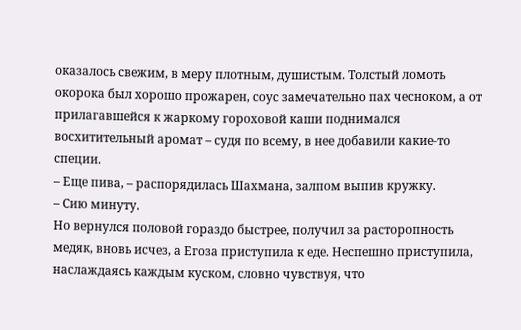оказалось свежим, в меру плотным, душистым. Толстый ломоть окорока был хорошо прожарен, соус замечательно пах чесноком, а от прилагавшейся к жаркому гороховой каши поднимался восхитительный аромат – судя по всему, в нее добавили какие-то специи.
– Еще пива, – распорядилась Шахмана, залпом выпив кружку.
– Сию минуту.
Но вернулся половой гораздо быстрее, получил за расторопность медяк, вновь исчез, а Егоза приступила к еде. Неспешно приступила, наслаждаясь каждым куском, словно чувствуя, что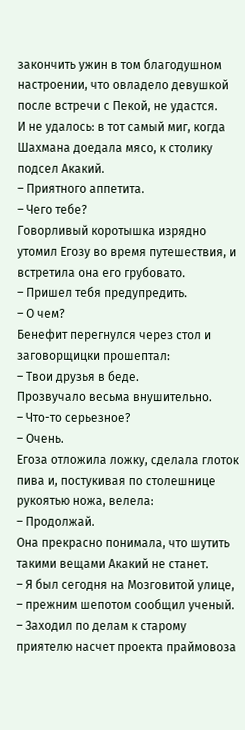закончить ужин в том благодушном настроении, что овладело девушкой после встречи с Пекой, не удастся.
И не удалось: в тот самый миг, когда Шахмана доедала мясо, к столику подсел Акакий.
– Приятного аппетита.
– Чего тебе?
Говорливый коротышка изрядно утомил Егозу во время путешествия, и встретила она его грубовато.
– Пришел тебя предупредить.
– О чем?
Бенефит перегнулся через стол и заговорщицки прошептал:
– Твои друзья в беде.
Прозвучало весьма внушительно.
– Что-то серьезное?
– Очень.
Егоза отложила ложку, сделала глоток пива и, постукивая по столешнице рукоятью ножа, велела:
– Продолжай.
Она прекрасно понимала, что шутить такими вещами Акакий не станет.
– Я был сегодня на Мозговитой улице, – прежним шепотом сообщил ученый. – Заходил по делам к старому приятелю насчет проекта праймовоза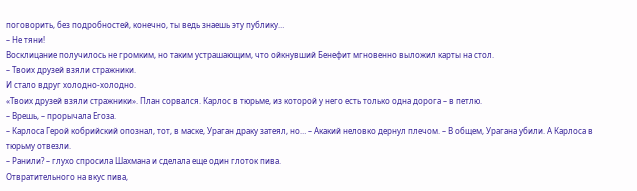поговорить, без подробностей, конечно, ты ведь знаешь эту публику…
– Не тяни!
Восклицание получилось не громким, но таким устрашающим, что ойкнувший Бенефит мгновенно выложил карты на стол.
– Твоих друзей взяли стражники.
И стало вдруг холодно-холодно.
«Твоих друзей взяли стражники». План сорвался. Карлос в тюрьме, из которой у него есть только одна дорога – в петлю.
– Врешь, – прорычала Егоза.
– Карлоса Герой кобрийский опознал, тот, в маске, Ураган драку затеял, но… – Акакий неловко дернул плечом. – В общем, Урагана убили. А Карлоса в тюрьму отвезли.
– Ранили? – глухо спросила Шахмана и сделала еще один глоток пива.
Отвратительного на вкус пива,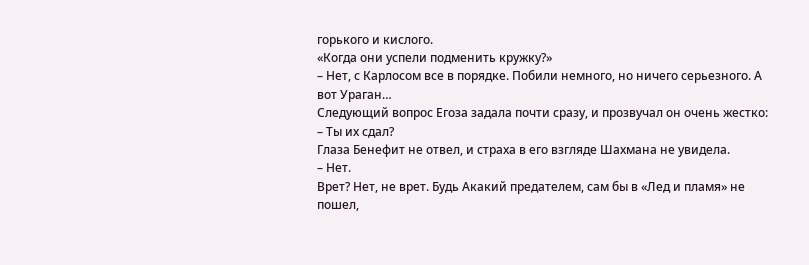горького и кислого.
«Когда они успели подменить кружку?»
– Нет, с Карлосом все в порядке. Побили немного, но ничего серьезного. А вот Ураган…
Следующий вопрос Егоза задала почти сразу, и прозвучал он очень жестко:
– Ты их сдал?
Глаза Бенефит не отвел, и страха в его взгляде Шахмана не увидела.
– Нет.
Врет? Нет, не врет. Будь Акакий предателем, сам бы в «Лед и пламя» не пошел,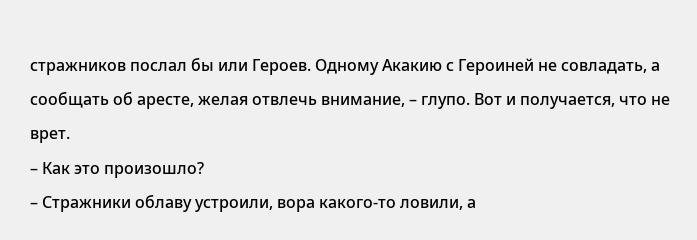стражников послал бы или Героев. Одному Акакию с Героиней не совладать, а сообщать об аресте, желая отвлечь внимание, – глупо. Вот и получается, что не врет.
– Как это произошло?
– Стражники облаву устроили, вора какого-то ловили, а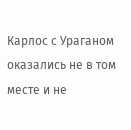Карлос с Ураганом оказались не в том месте и не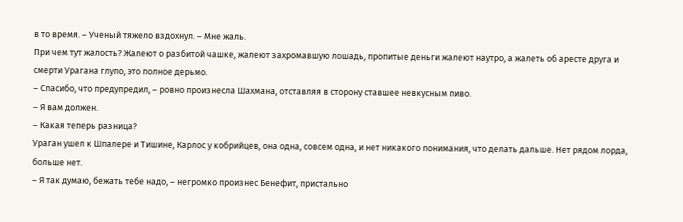в то время. – Ученый тяжело вздохнул. – Мне жаль.
При чем тут жалость? Жалеют о разбитой чашке, жалеют захромавшую лошадь, пропитые деньги жалеют наутро, а жалеть об аресте друга и смерти Урагана глупо, это полное дерьмо.
– Спасибо, что предупредил, – ровно произнесла Шахмана, отставляя в сторону ставшее невкусным пиво.
– Я вам должен.
– Какая теперь разница?
Ураган ушел к Шпалере и Тишине, Карлос у кобрийцев, она одна, совсем одна, и нет никакого понимания, что делать дальше. Нет рядом лорда, больше нет.
– Я так думаю, бежать тебе надо, – негромко произнес Бенефит, пристально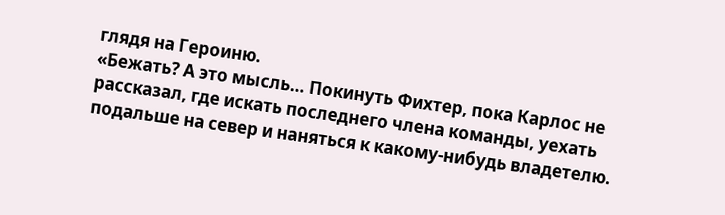глядя на Героиню.
«Бежать? А это мысль… Покинуть Фихтер, пока Карлос не рассказал, где искать последнего члена команды, уехать подальше на север и наняться к какому-нибудь владетелю.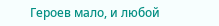Героев мало, и любой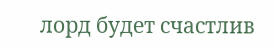лорд будет счастлив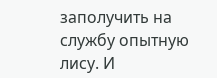заполучить на службу опытную лису. И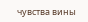чувства вины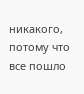никакого, потому что все пошло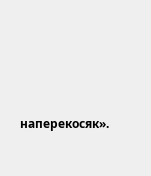наперекосяк».